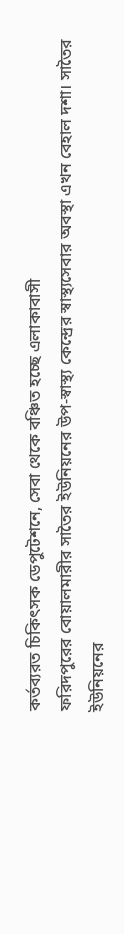কর্তব্যরত চিকিৎসক ডেপুটেশনে, সেবা থেকে বঞ্চিত হচ্ছে এলাকাবাসী
ফরিদপুরের বোয়ালমারীর সাতৈর ইউনিয়নের উপ-স্বাস্থ্য কেন্দ্রের স্বাস্থ্যসেবার অবস্থা এখন বেহাল দশা। সাতৈর ইউনিয়নের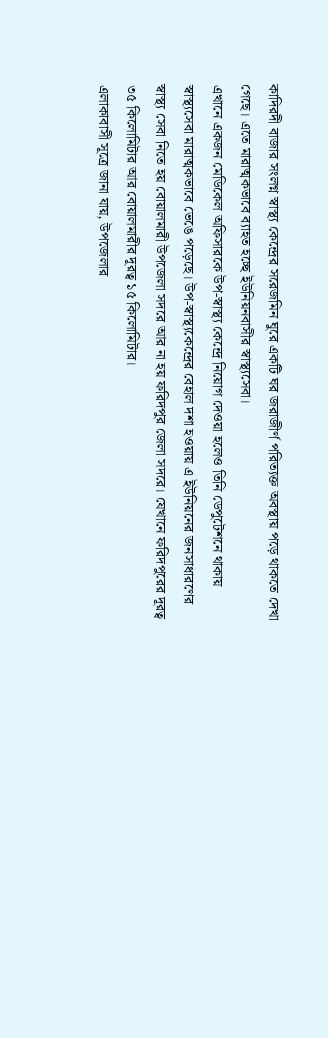কাদিরদী বাজার সংলগ্ন স্বাস্থ্য কেন্দ্রের সরেজমিন ঘুরে একটি ঘর জরাজীর্ণ পরিত্যক্ত অবস্থায় পড়ে থাকতে দেখা গেছে। এতে মারাত্মকভাবে ব্যাহত হচ্ছে ইউনিয়নবাসীর স্বাস্থ্যসেবা।
এখানে একজন মেডিকেল অফিসারকে উপ-স্বাস্থ্য কেন্দ্রে নিয়োগ দেওয়া হলেও তিনি ডেপুটেশনে থাকায় স্বাস্থ্যসেবা মারাত্মকভাবে ভেঙে পড়েছে। উপ-স্বাস্থ্যকেন্দ্রের বেহাল দশা হওয়ায় এ ইউনিয়নের জনসাধারণের স্বাস্থ্য সেবা নিতে হয় বোয়ালমারী উপজেলা সদরে আর না হয় ফরিদপুর জেলা সদরে। যেখানে ফরিদপুরের দূরত্ব ৩৫ কিলোমিটার আর বোয়ালমারীর দূরত্ব ১৫ কিলোমিটার।
এলাকাবাসী সূত্রে জানা যায়, উপজেলার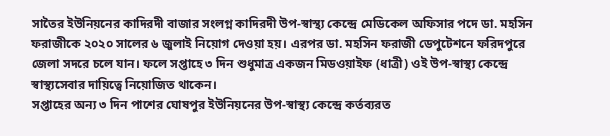সাতৈর ইউনিয়নের কাদিরদী বাজার সংলগ্ন কাদিরদী উপ-স্বাস্থ্য কেন্দ্রে মেডিকেল অফিসার পদে ডা. মহসিন ফরাজীকে ২০২০ সালের ৬ জুলাই নিয়োগ দেওয়া হয়। এরপর ডা. মহসিন ফরাজী ডেপুটেশনে ফরিদপুরে জেলা সদরে চলে যান। ফলে সপ্তাহে ৩ দিন শুধুমাত্র একজন মিডওয়াইফ (ধাত্রী) ওই উপ-স্বাস্থ্য কেন্দ্রে স্বাস্থ্যসেবার দায়িত্বে নিয়োজিত থাকেন।
সপ্তাহের অন্য ৩ দিন পাশের ঘোষপুর ইউনিয়নের উপ-স্বাস্থ্য কেন্দ্রে কর্তব্যরত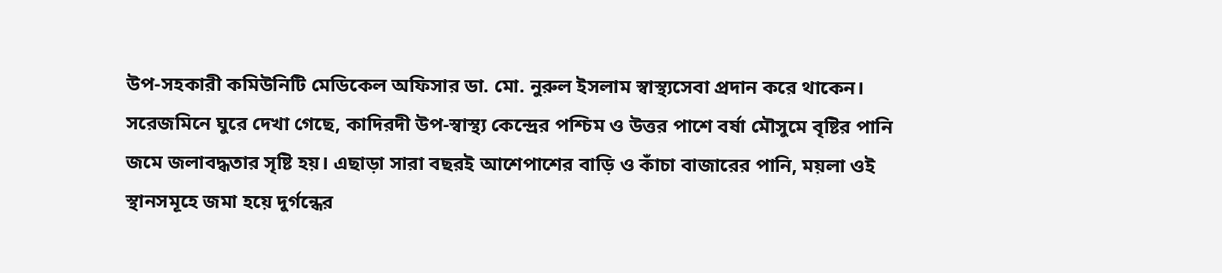উপ-সহকারী কমিউনিটি মেডিকেল অফিসার ডা. মো. নুরুল ইসলাম স্বাস্থ্যসেবা প্রদান করে থাকেন।
সরেজমিনে ঘুরে দেখা গেছে, কাদিরদী উপ-স্বাস্থ্য কেন্দ্রের পশ্চিম ও উত্তর পাশে বর্ষা মৌসুমে বৃষ্টির পানি জমে জলাবদ্ধতার সৃষ্টি হয়। এছাড়া সারা বছরই আশেপাশের বাড়ি ও কাঁচা বাজারের পানি, ময়লা ওই স্থানসমূহে জমা হয়ে দুর্গন্ধের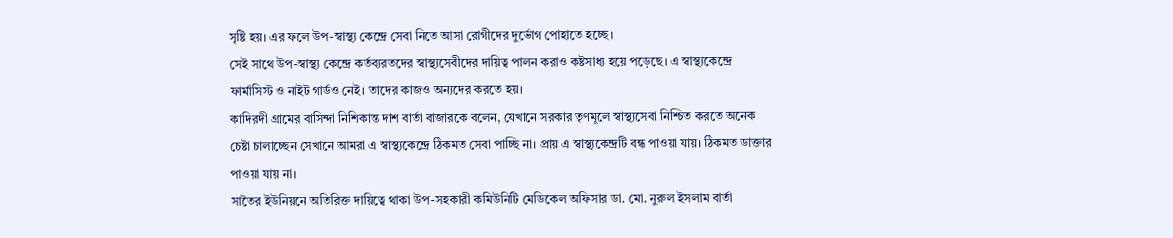সৃষ্টি হয়। এর ফলে উপ-স্বাস্থ্য কেন্দ্রে সেবা নিতে আসা রোগীদের দুর্ভোগ পোহাতে হচ্ছে।
সেই সাথে উপ-স্বাস্থ্য কেন্দ্রে কর্তব্যরতদের স্বাস্থ্যসেবীদের দায়িত্ব পালন করাও কষ্টসাধ্য হয়ে পড়েছে। এ স্বাস্থ্যকেন্দ্রে ফার্মাসিস্ট ও নাইট গার্ডও নেই। তাদের কাজও অন্যদের করতে হয়।
কাদিরদী গ্রামের বাসিন্দা নিশিকান্ত দাশ বার্তা বাজারকে বলেন, যেখানে সরকার তৃণমূলে স্বাস্থ্যসেবা নিশ্চিত করতে অনেক চেষ্টা চালাচ্ছেন সেখানে আমরা এ স্বাস্থ্যকেন্দ্রে ঠিকমত সেবা পাচ্ছি না। প্রায় এ স্বাস্থ্যকেন্দ্রটি বন্ধ পাওয়া যায়। ঠিকমত ডাক্তার পাওয়া যায় না।
সাতৈর ইউনিয়নে অতিরিক্ত দায়িত্বে থাকা উপ-সহকারী কমিউনিটি মেডিকেল অফিসার ডা. মো. নুরুল ইসলাম বার্তা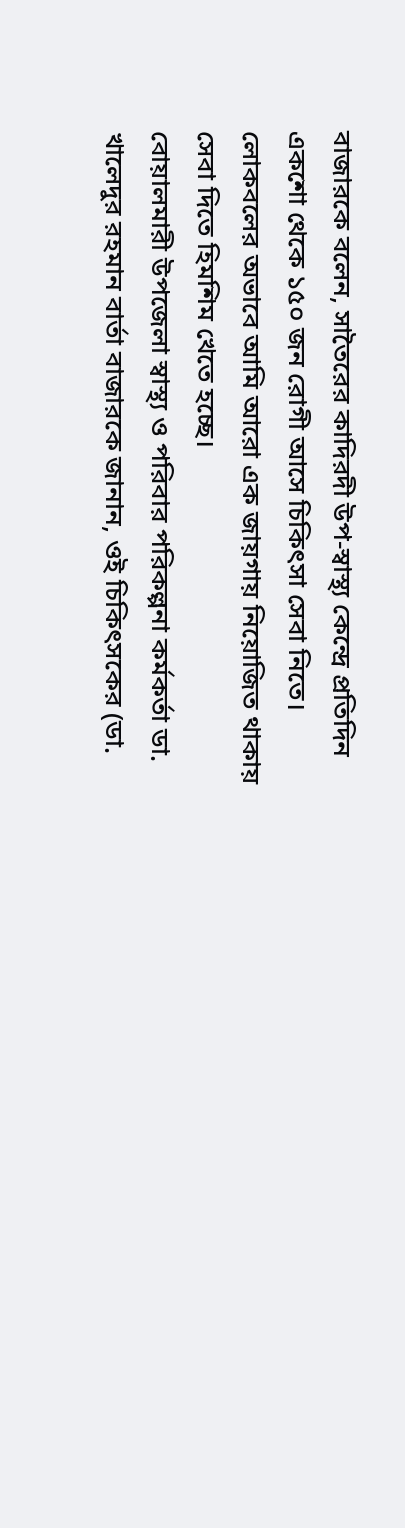বাজারকে বলেন, সাতৈরের কাদিরদী উপ-স্বাস্থ্য কেন্দ্রে প্রতিদিন একশো থেকে ১৫০ জন রোগী আসে চিকিৎসা সেবা নিতে। লোকবলের অভাবে আমি আরো এক জায়গায় নিয়োজিত থাকায় সেবা দিতে হিমশিম খেতে হচ্ছে।
বোয়ালমারী উপজেলা স্বাস্থ্য ও পরিবার পরিকল্পনা কর্মকর্তা ডা. খালেদুর রহমান বার্তা বাজারকে জানান, ওই চিকিৎসকের (ডা.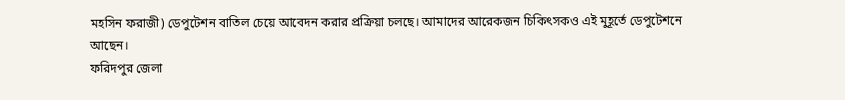মহসিন ফরাজী) ডেপুটেশন বাতিল চেয়ে আবেদন করার প্রক্রিয়া চলছে। আমাদের আরেকজন চিকিৎসকও এই মুহূর্তে ডেপুটেশনে আছেন।
ফরিদপুর জেলা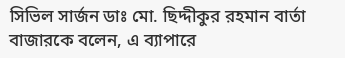সিভিল সার্জন ডাঃ মো. ছিদ্দীকুর রহমান বার্তা বাজারকে বলেন, এ ব্যাপারে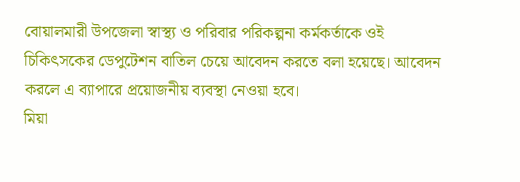বোয়ালমারী উপজেলা স্বাস্থ্য ও পরিবার পরিকল্পনা কর্মকর্তাকে ওই চিকিৎসকের ডেপুটেশন বাতিল চেয়ে আবেদন করতে বলা হয়েছে। আবেদন করলে এ ব্যাপারে প্রয়োজনীয় ব্যবস্থা নেওয়া হবে।
মিয়া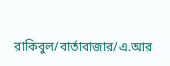রাকিবুল/বার্তাবাজার/এ.আর